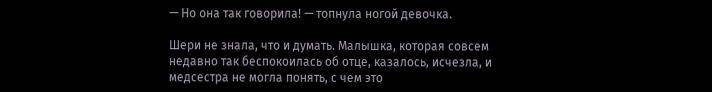— Но она так говорила! — топнула ногой девочка.

Шери не знала, что и думать. Малышка, которая совсем недавно так беспокоилась об отце, казалось, исчезла, и медсестра не могла понять, с чем это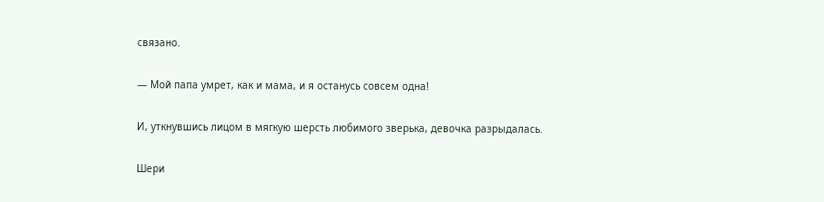связано.

— Мой папа умрет, как и мама, и я останусь совсем одна!

И, уткнувшись лицом в мягкую шерсть любимого зверька, девочка разрыдалась.

Шери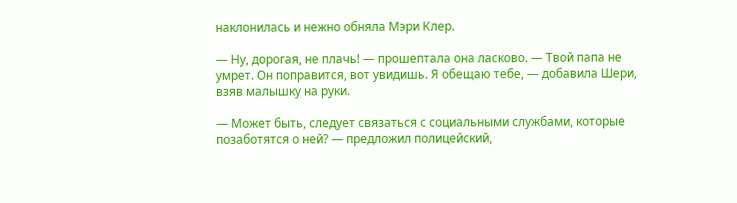наклонилась и нежно обняла Мэри Клер.

— Ну, дорогая, не плачь! — прошептала она ласково. — Твой папа не умрет. Он поправится, вот увидишь. Я обещаю тебе, — добавила Шери, взяв малышку на руки.

— Может быть, следует связаться с социальными службами, которые позаботятся о ней? — предложил полицейский,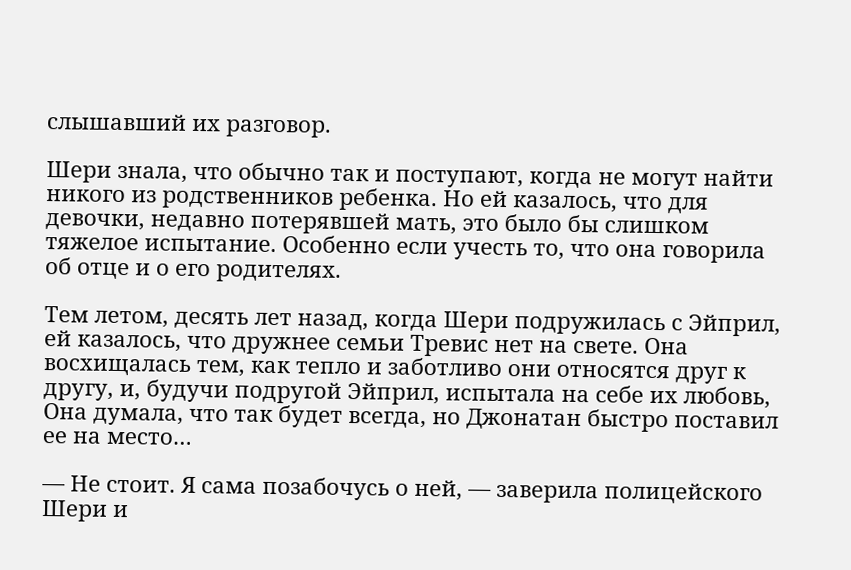слышавший их разговор.

Шери знала, что обычно так и поступают, когда не могут найти никого из родственников ребенка. Но ей казалось, что для девочки, недавно потерявшей мать, это было бы слишком тяжелое испытание. Особенно если учесть то, что она говорила об отце и о его родителях.

Тем летом, десять лет назад, когда Шери подружилась с Эйприл, ей казалось, что дружнее семьи Тревис нет на свете. Она восхищалась тем, как тепло и заботливо они относятся друг к другу, и, будучи подругой Эйприл, испытала на себе их любовь, Она думала, что так будет всегда, но Джонатан быстро поставил ее на место…

— Не стоит. Я сама позабочусь о ней, — заверила полицейского Шери и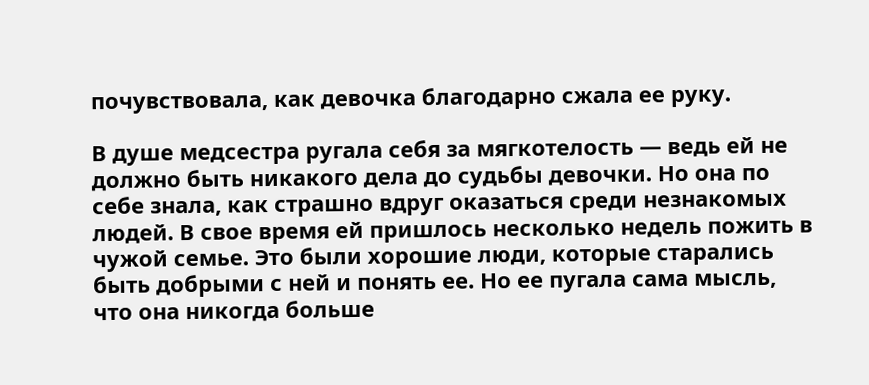почувствовала, как девочка благодарно сжала ее руку.

В душе медсестра ругала себя за мягкотелость — ведь ей не должно быть никакого дела до судьбы девочки. Но она по себе знала, как страшно вдруг оказаться среди незнакомых людей. В свое время ей пришлось несколько недель пожить в чужой семье. Это были хорошие люди, которые старались быть добрыми с ней и понять ее. Но ее пугала сама мысль, что она никогда больше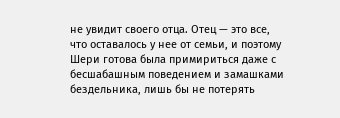не увидит своего отца. Отец — это все, что оставалось у нее от семьи, и поэтому Шери готова была примириться даже с бесшабашным поведением и замашками бездельника, лишь бы не потерять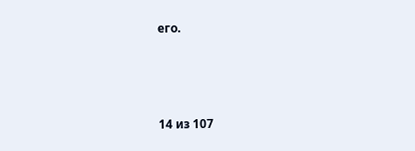его.



14 из 107